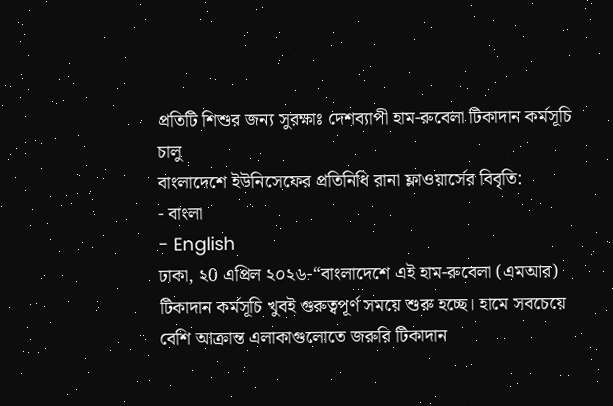প্রতিটি শিশুর জন্য সুরক্ষাঃ দেশব্যাপী হাম-রুবেলা টিকাদান কর্মসূচি চালু
বাংলাদেশে ইউনিসেফের প্রতিনিধি রানা ফ্লাওয়ার্সের বিবৃতি:
- বাংলা
- English
ঢাকা, ২0 এপ্রিল ২০২৬-“বাংলাদেশে এই হাম-রুবেলা (এমআর) টিকাদান কর্মসূচি খুবই গুরুত্বপূর্ণ সময়ে শুরু হচ্ছে। হামে সবচেয়ে বেশি আক্রান্ত এলাকাগুলোতে জরুরি টিকাদান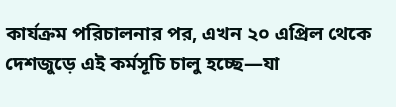কার্যক্রম পরিচালনার পর, এখন ২০ এপ্রিল থেকে দেশজুড়ে এই কর্মসূচি চালু হচ্ছে—যা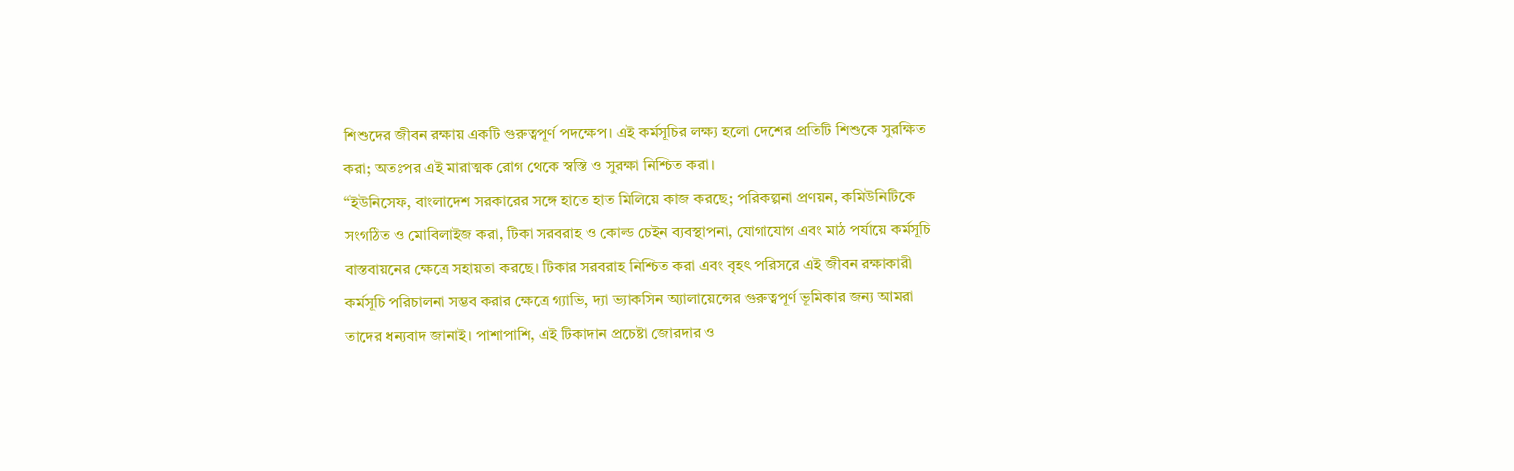শিশুদের জীবন রক্ষায় একটি গুরুত্বপূর্ণ পদক্ষেপ। এই কর্মসূচির লক্ষ্য হলো দেশের প্রতিটি শিশুকে সুরক্ষিত করা; অতঃপর এই মারাত্মক রোগ থেকে স্বস্তি ও সুরক্ষা নিশ্চিত করা।
“ইউনিসেফ, বাংলাদেশ সরকারের সঙ্গে হাতে হাত মিলিয়ে কাজ করছে; পরিকল্পনা প্রণয়ন, কমিউনিটিকে সংগঠিত ও মোবিলাইজ করা, টিকা সরবরাহ ও কোল্ড চেইন ব্যবস্থাপনা, যোগাযোগ এবং মাঠ পর্যায়ে কর্মসূচি বাস্তবায়নের ক্ষেত্রে সহায়তা করছে। টিকার সরবরাহ নিশ্চিত করা এবং বৃহৎ পরিসরে এই জীবন রক্ষাকারী কর্মসূচি পরিচালনা সম্ভব করার ক্ষেত্রে গ্যাভি, দ্যা ভ্যাকসিন অ্যালায়েন্সের গুরুত্বপূর্ণ ভূমিকার জন্য আমরা তাদের ধন্যবাদ জানাই। পাশাপাশি, এই টিকাদান প্রচেষ্টা জোরদার ও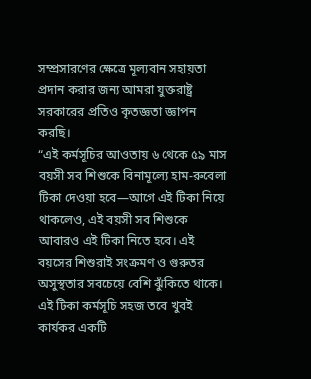সম্প্রসারণের ক্ষেত্রে মূল্যবান সহায়তা প্রদান করার জন্য আমরা যুক্তরাষ্ট্র সরকারের প্রতিও কৃতজ্ঞতা জ্ঞাপন করছি।
“এই কর্মসূচির আওতায় ৬ থেকে ৫৯ মাস বয়সী সব শিশুকে বিনামূল্যে হাম-রুবেলা টিকা দেওয়া হবে—আগে এই টিকা নিয়ে থাকলেও, এই বয়সী সব শিশুকে আবারও এই টিকা নিতে হবে। এই বয়সের শিশুরাই সংক্রমণ ও গুরুতর অসুস্থতার সবচেয়ে বেশি ঝুঁকিতে থাকে। এই টিকা কর্মসূচি সহজ তবে খুবই কার্যকর একটি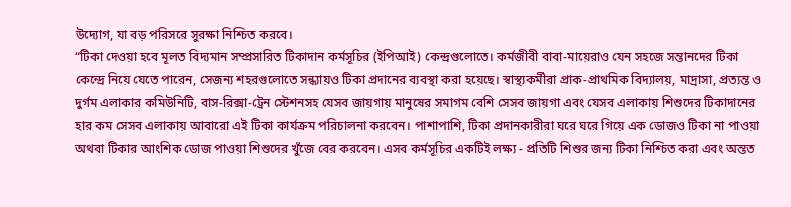উদ্যোগ, যা বড় পরিসরে সুরক্ষা নিশ্চিত করবে।
“টিকা দেওয়া হবে মূলত বিদ্যমান সম্প্রসারিত টিকাদান কর্মসূচির (ইপিআই) কেন্দ্রগুলোতে। কর্মজীবী বাবা-মায়েরাও যেন সহজে সন্তানদের টিকা কেন্দ্রে নিয়ে যেতে পারেন, সেজন্য শহরগুলোতে সন্ধ্যায়ও টিকা প্রদানের ব্যবস্থা করা হয়েছে। স্বাস্থ্যকর্মীরা প্রাক-প্রাথমিক বিদ্যালয়, মাদ্রাসা, প্রত্যন্ত ও দুর্গম এলাকার কমিউনিটি, বাস-রিক্সা-ট্রেন স্টেশনসহ যেসব জায়গায় মানুষের সমাগম বেশি সেসব জায়গা এবং যেসব এলাকায় শিশুদের টিকাদানের হার কম সেসব এলাকায় আবারো এই টিকা কার্যক্রম পরিচালনা করবেন। পাশাপাশি, টিকা প্রদানকারীরা ঘরে ঘরে গিয়ে এক ডোজও টিকা না পাওয়া অথবা টিকার আংশিক ডোজ পাওয়া শিশুদের খুঁজে বের করবেন। এসব কর্মসূচির একটিই লক্ষ্য - প্রতিটি শিশুর জন্য টিকা নিশ্চিত করা এবং অন্তত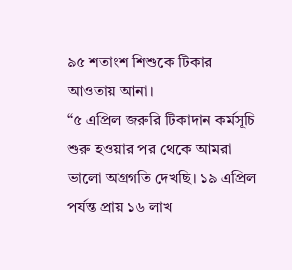৯৫ শতাংশ শিশুকে টিকার আওতায় আনা।
“৫ এপ্রিল জরুরি টিকাদান কর্মসূচি শুরু হওয়ার পর থেকে আমরা ভালো অগ্রগতি দেখছি। ১৯ এপ্রিল পর্যন্ত প্রায় ১৬ লাখ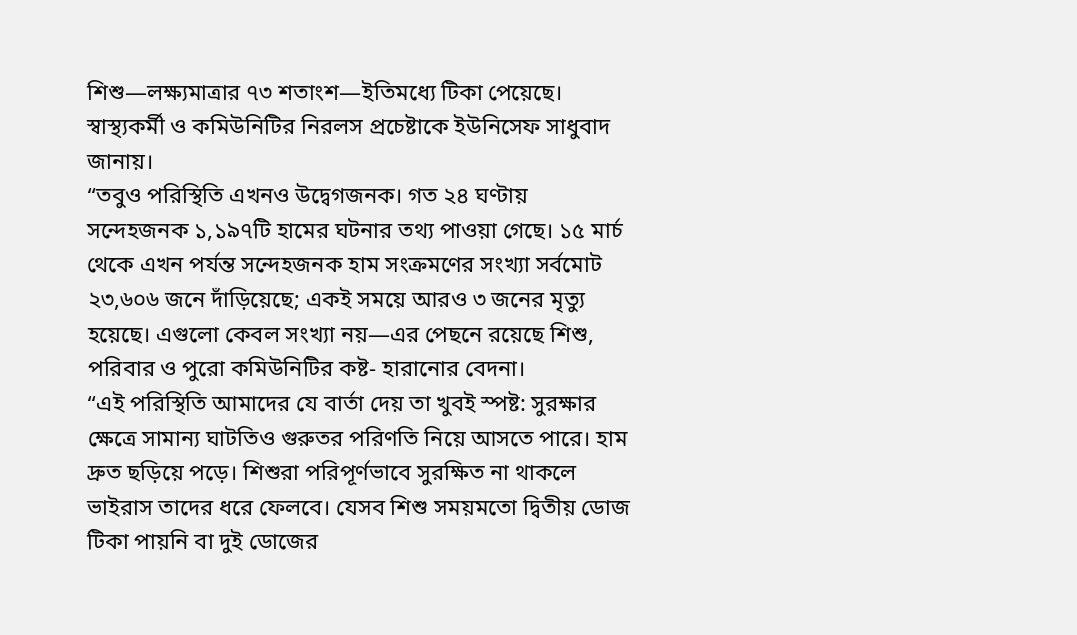শিশু—লক্ষ্যমাত্রার ৭৩ শতাংশ—ইতিমধ্যে টিকা পেয়েছে। স্বাস্থ্যকর্মী ও কমিউনিটির নিরলস প্রচেষ্টাকে ইউনিসেফ সাধুবাদ জানায়।
“তবুও পরিস্থিতি এখনও উদ্বেগজনক। গত ২৪ ঘণ্টায় সন্দেহজনক ১,১৯৭টি হামের ঘটনার তথ্য পাওয়া গেছে। ১৫ মার্চ থেকে এখন পর্যন্ত সন্দেহজনক হাম সংক্রমণের সংখ্যা সর্বমোট ২৩,৬০৬ জনে দাঁড়িয়েছে; একই সময়ে আরও ৩ জনের মৃত্যু হয়েছে। এগুলো কেবল সংখ্যা নয়—এর পেছনে রয়েছে শিশু, পরিবার ও পুরো কমিউনিটির কষ্ট- হারানোর বেদনা।
“এই পরিস্থিতি আমাদের যে বার্তা দেয় তা খুবই স্পষ্ট: সুরক্ষার ক্ষেত্রে সামান্য ঘাটতিও গুরুতর পরিণতি নিয়ে আসতে পারে। হাম দ্রুত ছড়িয়ে পড়ে। শিশুরা পরিপূর্ণভাবে সুরক্ষিত না থাকলে ভাইরাস তাদের ধরে ফেলবে। যেসব শিশু সময়মতো দ্বিতীয় ডোজ টিকা পায়নি বা দুই ডোজের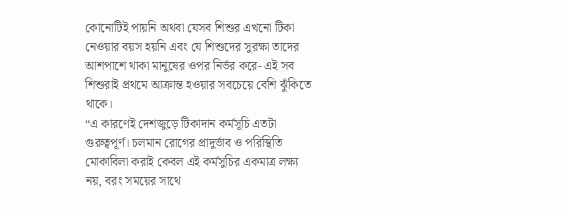কোনোটিই পায়নি অথবা যেসব শিশুর এখনো টিকা নেওয়ার বয়স হয়নি এবং যে শিশুদের সুরক্ষা তাদের আশপাশে থাকা মানুষের ওপর নির্ভর করে- এই সব শিশুরাই প্রথমে আক্রান্ত হওয়ার সবচেয়ে বেশি ঝুঁকিতে থাকে।
“এ কারণেই দেশজুড়ে টিকাদান কর্মসূচি এতটা গুরুত্বপূর্ণ। চলমান রোগের প্রাদুর্ভাব ও পরিস্থিতি মোকাবিলা করাই কেবল এই কর্মসুচির একমাত্র লক্ষ্য নয়, বরং সময়ের সাথে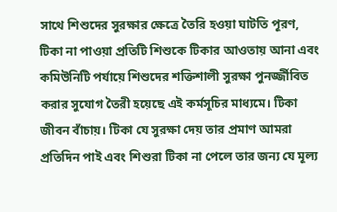সাথে শিশুদের সুরক্ষার ক্ষেত্রে তৈরি হওয়া ঘাটতি পূরণ, টিকা না পাওয়া প্রতিটি শিশুকে টিকার আওতায় আনা এবং কমিউনিটি পর্যায়ে শিশুদের শক্তিশালী সুরক্ষা পুনর্জ্জীবিত করার সুযোগ তৈরী হয়েছে এই কর্মসূচির মাধ্যমে। টিকা জীবন বাঁচায়। টিকা যে সুরক্ষা দেয় তার প্রমাণ আমরা প্রতিদিন পাই এবং শিশুরা টিকা না পেলে তার জন্য যে মূল্য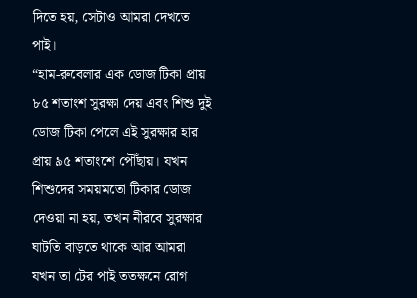দিতে হয়, সেটাও আমরা দেখতে পাই।
“হাম-রুবেলার এক ডোজ টিকা প্রায় ৮৫ শতাংশ সুরক্ষা দেয় এবং শিশু দুই ডোজ টিকা পেলে এই সুরক্ষার হার প্রায় ৯৫ শতাংশে পৌঁছায়। যখন শিশুদের সময়মতো টিকার ডোজ দেওয়া না হয়, তখন নীরবে সুরক্ষার ঘাটতি বাড়তে থাকে আর আমরা যখন তা টের পাই ততক্ষনে রোগ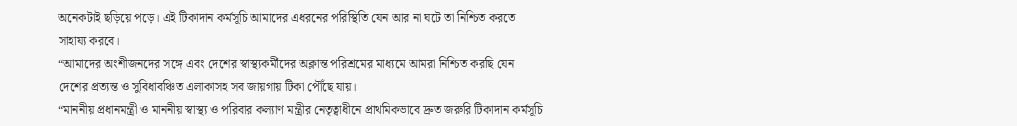অনেকটাই ছড়িয়ে পড়ে। এই টিকাদান কর্মসূচি আমাদের এধরনের পরিস্থিতি যেন আর না ঘটে তা নিশ্চিত করতে সাহায্য করবে।
“আমাদের অংশীজনদের সঙ্গে এবং দেশের স্বাস্থ্যকর্মীদের অক্লান্ত পরিশ্রমের মাধ্যমে আমরা নিশ্চিত করছি যেন দেশের প্রত্যন্ত ও সুবিধাবঞ্চিত এলাকাসহ সব জায়গায় টিকা পৌঁছে যায়।
“মাননীয় প্রধানমন্ত্রী ও মাননীয় স্বাস্থ্য ও পরিবার কল্যাণ মন্ত্রীর নেতৃত্বাধীনে প্রাথমিকভাবে দ্রুত জরুরি টিকাদান কর্মসূচি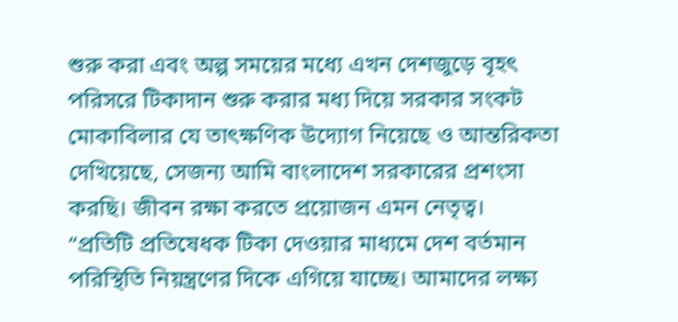শুরু করা এবং অল্প সময়ের মধ্যে এখন দেশজুড়ে বৃহৎ পরিসরে টিকাদান শুরু করার মধ্য দিয়ে সরকার সংকট মোকাবিলার যে তাৎক্ষণিক উদ্যোগ নিয়েছে ও আন্তরিকতা দেখিয়েছে, সেজন্য আমি বাংলাদেশ সরকারের প্রশংসা করছি। জীবন রক্ষা করতে প্রয়োজন এমন নেতৃত্ব।
“প্রতিটি প্রতিষেধক টিকা দেওয়ার মাধ্যমে দেশ বর্তমান পরিস্থিতি নিয়ন্ত্রণের দিকে এগিয়ে যাচ্ছে। আমাদের লক্ষ্য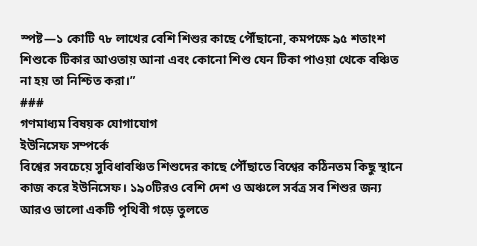স্পষ্ট—১ কোটি ৭৮ লাখের বেশি শিশুর কাছে পৌঁছানো, কমপক্ষে ৯৫ শতাংশ শিশুকে টিকার আওতায় আনা এবং কোনো শিশু যেন টিকা পাওয়া থেকে বঞ্চিত না হয় তা নিশ্চিত করা।”
###
গণমাধ্যম বিষয়ক যোগাযোগ
ইউনিসেফ সম্পর্কে
বিশ্বের সবচেয়ে সুবিধাবঞ্চিত শিশুদের কাছে পৌঁছাতে বিশ্বের কঠিনতম কিছু স্থানে কাজ করে ইউনিসেফ। ১৯০টিরও বেশি দেশ ও অঞ্চলে সর্বত্র সব শিশুর জন্য আরও ভালো একটি পৃথিবী গড়ে তুলতে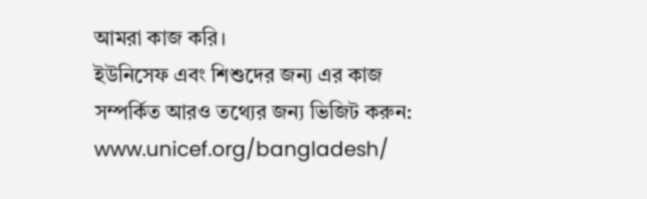আমরা কাজ করি।
ইউনিসেফ এবং শিশুদের জন্য এর কাজ সম্পর্কিত আরও তথ্যের জন্য ভিজিট করুন: www.unicef.org/bangladesh/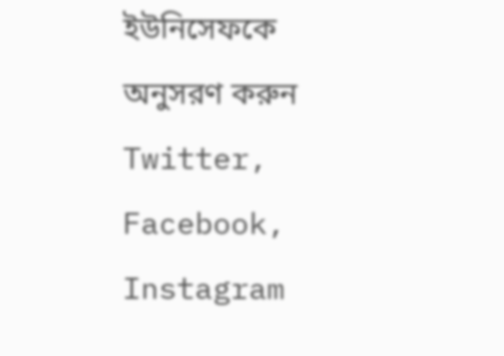ইউনিসেফকে অনুসরণ করুন Twitter, Facebook, Instagram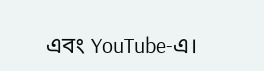এবং YouTube-এ।